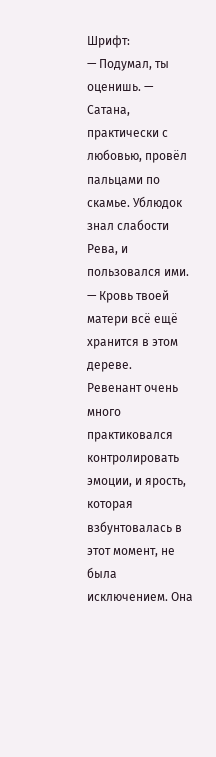Шрифт:
— Подумал, ты оценишь. — Сатана, практически с любовью, провёл пальцами по скамье. Ублюдок знал слабости Рева, и пользовался ими. — Кровь твоей матери всё ещё хранится в этом дереве.
Ревенант очень много практиковался контролировать эмоции, и ярость, которая взбунтовалась в этот момент, не была исключением. Она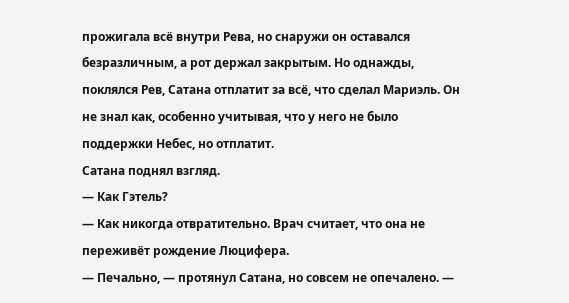прожигала всё внутри Рева, но снаружи он оставался безразличным, а рот держал закрытым. Но однажды, поклялся Рев, Сатана отплатит за всё, что сделал Мариэль. Он не знал как, особенно учитывая, что у него не было поддержки Небес, но отплатит.
Сатана поднял взгляд.
— Как Гэтель?
— Как никогда отвратительно. Врач считает, что она не переживёт рождение Люцифера.
— Печально, — протянул Сатана, но совсем не опечалено. —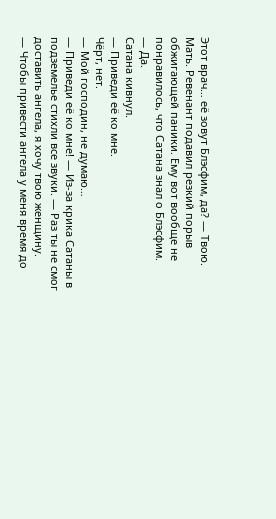Этот врач… её зовут Блэсфим, да? — Твою. Мать. Ревенант подавил резкий порыв обжигающей паники. Ему вот вообще не понравилось, что Сатана знал о Блэсфим.
— Да.
Сатана кивнул.
— Приведи её ко мне.
Чёрт, нет.
— Мой господин, не думаю…
— Приведи её ко мне! — Из-за крика Сатаны в подземелье стихли все звуки. — Раз ты не смог доставить ангела, я хочу твою женщину.
— Чтобы привести ангела у меня время до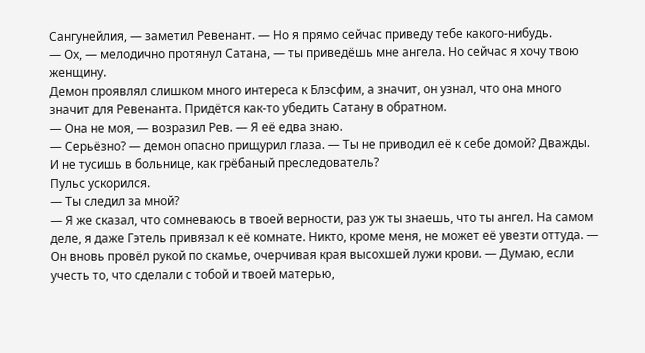Сангунейлия, — заметил Ревенант. — Но я прямо сейчас приведу тебе какого-нибудь.
— Ох, — мелодично протянул Сатана, — ты приведёшь мне ангела. Но сейчас я хочу твою женщину.
Демон проявлял слишком много интереса к Блэсфим, а значит, он узнал, что она много значит для Ревенанта. Придётся как-то убедить Сатану в обратном.
— Она не моя, — возразил Рев. — Я её едва знаю.
— Серьёзно? — демон опасно прищурил глаза. — Ты не приводил её к себе домой? Дважды. И не тусишь в больнице, как грёбаный преследователь?
Пульс ускорился.
— Ты следил за мной?
— Я же сказал, что сомневаюсь в твоей верности, раз уж ты знаешь, что ты ангел. На самом деле, я даже Гэтель привязал к её комнате. Никто, кроме меня, не может её увезти оттуда. — Он вновь провёл рукой по скамье, очерчивая края высохшей лужи крови. — Думаю, если учесть то, что сделали с тобой и твоей матерью,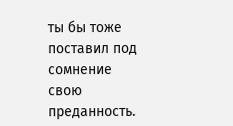ты бы тоже поставил под сомнение свою преданность.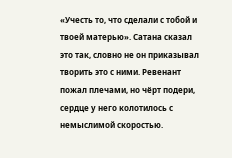«Учесть то, что сделали с тобой и твоей матерью». Сатана сказал это так, словно не он приказывал творить это с ними. Ревенант пожал плечами, но чёрт подери, сердце у него колотилось с немыслимой скоростью.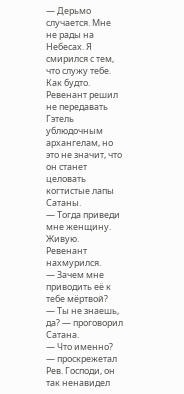— Дерьмо случается. Мне не рады на Небесах. Я смирился с тем, что служу тебе.
Как будто. Ревенант решил не передавать Гэтель ублюдочным архангелам, но это не значит, что он станет целовать когтистые лапы Сатаны.
— Тогда приведи мне женщину. Живую.
Ревенант нахмурился.
— Зачем мне приводить её к тебе мёртвой?
— Ты не знаешь, да? — проговорил Сатана.
— Что именно? — проскрежетал Рев. Господи, он так ненавидел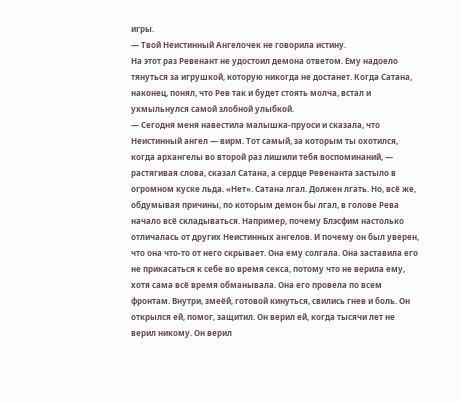игры.
— Твой Неистинный Ангелочек не говорила истину.
На этот раз Ревенант не удостоил демона ответом. Ему надоело тянуться за игрушкой, которую никогда не достанет. Когда Сатана, наконец, понял, что Рев так и будет стоять молча, встал и ухмыльнулся самой злобной улыбкой.
— Сегодня меня навестила малышка-пруоси и сказала, что Неистинный ангел — вирм. Тот самый, за которым ты охотился, когда архангелы во второй раз лишили тебя воспоминаний, — растягивая слова, сказал Сатана, а сердце Ревенанта застыло в огромном куске льда. «Нет». Сатана лгал. Должен лгать. Но, всё же, обдумывая причины, по которым демон бы лгал, в голове Рева начало всё складываться. Например, почему Блэсфим настолько отличалась от других Неистинных ангелов. И почему он был уверен, что она что-то от него скрывает. Она ему солгала. Она заставила его не прикасаться к себе во время секса, потому что не верила ему, хотя сама всё время обманывала. Она его провела по всем фронтам. Внутри, змеёй, готовой кинуться, свились гнев и боль. Он открылся ей, помог, защитил. Он верил ей, когда тысячи лет не верил никому. Он верил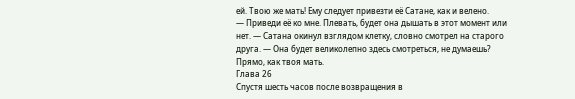ей. Твою же мать! Ему следует привезти её Сатане, как и велено.
— Приведи её ко мне. Плевать, будет она дышать в этот момент или нет. — Сатана окинул взглядом клетку, словно смотрел на старого друга. — Она будет великолепно здесь смотреться, не думаешь? Прямо, как твоя мать.
Глава 26
Спустя шесть часов после возвращения в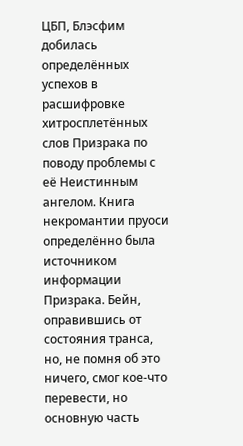ЦБП, Блэсфим добилась определённых успехов в расшифровке хитросплетённых слов Призрака по поводу проблемы с её Неистинным ангелом. Книга некромантии пруоси определённо была источником информации Призрака. Бейн, оправившись от состояния транса, но, не помня об это ничего, смог кое-что перевести, но основную часть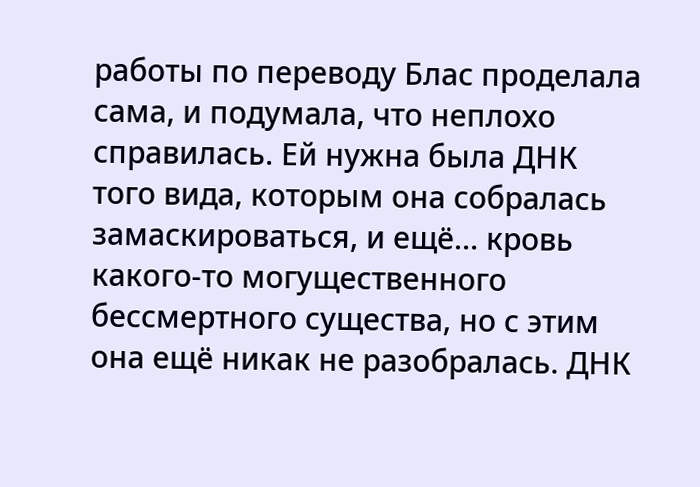работы по переводу Блас проделала сама, и подумала, что неплохо справилась. Ей нужна была ДНК того вида, которым она собралась замаскироваться, и ещё… кровь какого-то могущественного бессмертного существа, но с этим она ещё никак не разобралась. ДНК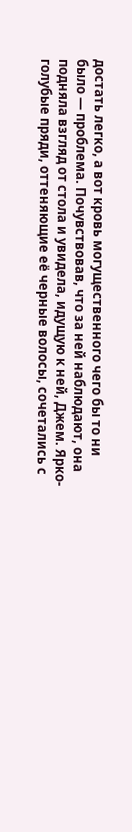достать легко, а вот кровь могущественного чего бы то ни было — проблема. Почувствовав, что за ней наблюдают, она подняла взгляд от стола и увидела, идущую к ней, Джем. Ярко-голубые пряди, оттеняющие её черные волосы, сочетались с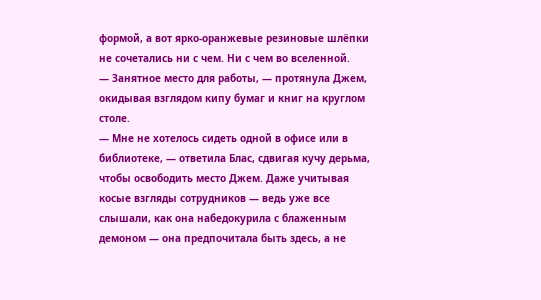формой, а вот ярко-оранжевые резиновые шлёпки не сочетались ни с чем. Ни с чем во вселенной.
— Занятное место для работы, — протянула Джем, окидывая взглядом кипу бумаг и книг на круглом столе.
— Мне не хотелось сидеть одной в офисе или в библиотеке, — ответила Блас, сдвигая кучу дерьма, чтобы освободить место Джем. Даже учитывая косые взгляды сотрудников — ведь уже все слышали, как она набедокурила с блаженным демоном — она предпочитала быть здесь, а не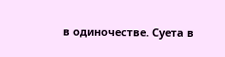в одиночестве. Суета в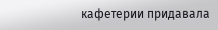кафетерии придавала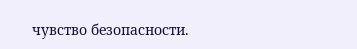чувство безопасности.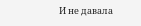И не давала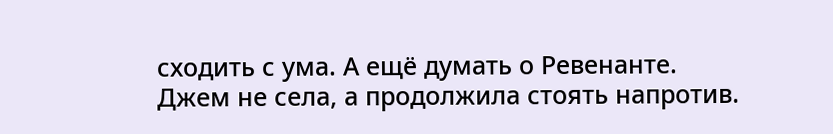сходить с ума. А ещё думать о Ревенанте.
Джем не села, а продолжила стоять напротив.